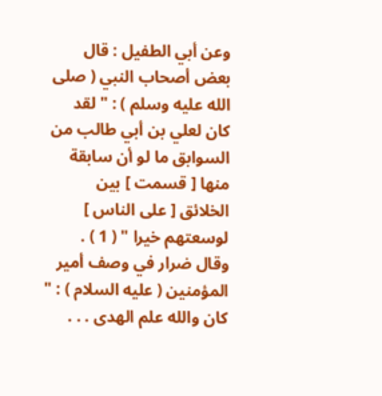وعن أبي الطفيل : قال بعض أصحاب النبي ( صلى الله عليه وسلم ) : " لقد كان لعلي بن أبي طالب من
السوابق ما لو أن سابقة منها [ قسمت ] بين الخلائق [ على الناس ] لوسعتهم خيرا " ( 1 ) .
وقال ضرار في وصف أمير المؤمنين ( عليه السلام ) : " كان والله علم الهدى . . .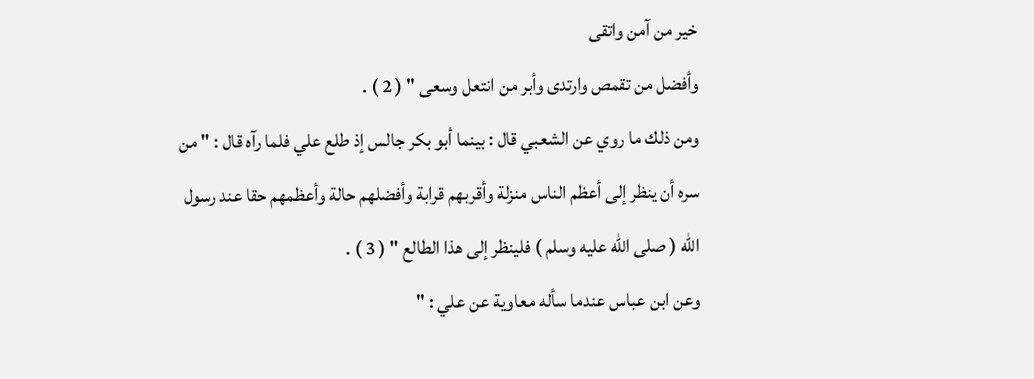خير من آمن واتقى
وأفضل من تقمص وارتدى وأبر من انتعل وسعى " ( 2 ) .
ومن ذلك ما روي عن الشعبي قال : بينما أبو بكر جالس إذ طلع علي فلما رآه قال : " من
سره أن ينظر إلى أعظم الناس منزلة وأقربهم قرابة وأفضلهم حالة وأعظمهم حقا عند رسول
الله ( صلى الله عليه وسلم ) فلينظر إلى هذا الطالع " ( 3 ) .
وعن ابن عباس عندما سأله معاوية عن علي : "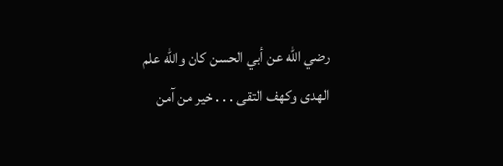رضي الله عن أبي الحسن كان والله علم
الهدى وكهف التقى . . . خير من آمن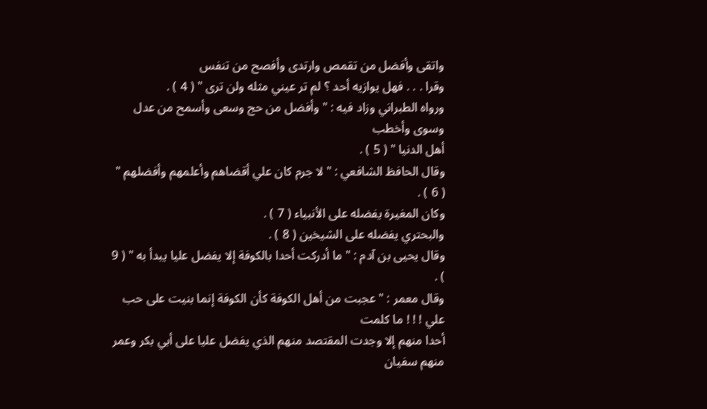واتقى وأفضل من تقمص وارتدى وأفصح من تنفس
وقرا . . . فهل يوازيه أحد ؟ لم تر عيني مثله ولن ترى " ( 4 ) .
ورواه الطبراني وزاد فيه : " وأفضل من حج وسعى وأسمح من عدل وسوى وأخطب
أهل الدنيا " ( 5 ) .
وقال الحافظ الشافعي : " لا جرم كان علي أقضاهم وأعلمهم وأفضلهم " ( 6 ) .
وكان المغيرة يفضله على الأنبياء ( 7 ) .
والبحتري يفضله على الشيخين ( 8 ) .
وقال يحيى بن آدم : " ما أدركت أحدا بالكوفة إلا يفضل عليا يبدأ به " ( 9 ) .
وقال معمر : " عجبت من أهل الكوفة كأن الكوفة إنما بنيت على حب علي ! ! ! ما كلمت
أحدا منهم إلا وجدت المقتصد منهم الذي يفضل عليا على أبي بكر وعمر منهم سفيان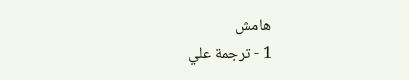هامش
1 - ترجمة علي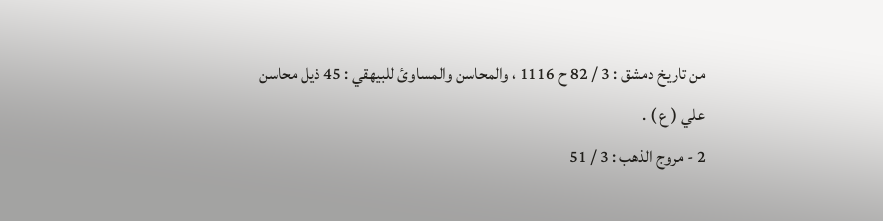من تاريخ دمشق : 3 / 82 ح 1116 ، والمحاسن والمساوئ للبيهقي : 45 ذيل محاسن
علي ( ع ) .
2 - مروج الذهب : 3 / 51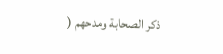ذكر الصحابة ومدحهم (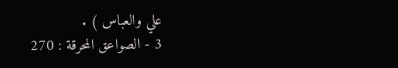علي والعباس ) .
3 - الصواعق المحرقة : 270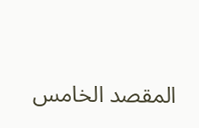المقصد الخامس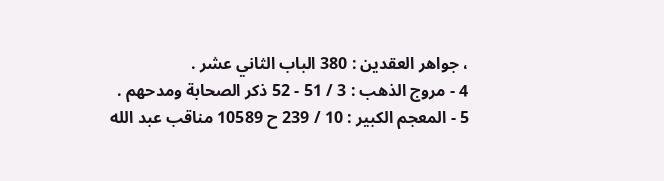، جواهر العقدين : 380 الباب الثاني عشر .
4 - مروج الذهب : 3 / 51 - 52 ذكر الصحابة ومدحهم .
5 - المعجم الكبير : 10 / 239 ح 10589 مناقب عبد الله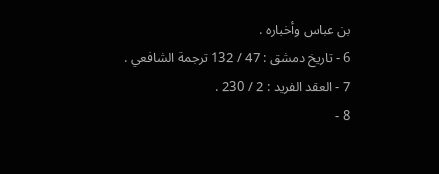بن عباس وأخباره .
6 - تاريخ دمشق : 47 / 132 ترجمة الشافعي .
7 - العقد الفريد : 2 / 230 .
8 -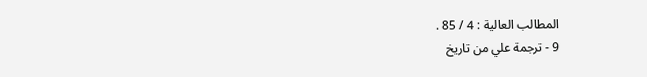المطالب العالية : 4 / 85 .
9 - ترجمة علي من تاريخ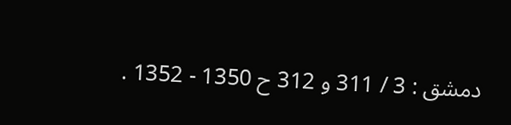دمشق : 3 / 311 و 312 ح 1350 - 1352 .